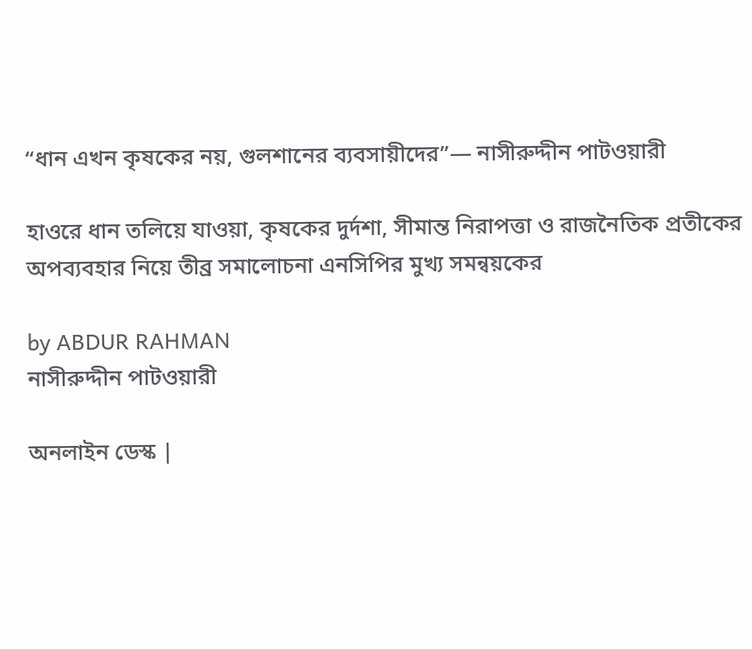“ধান এখন কৃষকের নয়, গুলশানের ব্যবসায়ীদের”— নাসীরুদ্দীন পাটওয়ারী

হাওরে ধান তলিয়ে যাওয়া, কৃষকের দুর্দশা, সীমান্ত নিরাপত্তা ও রাজনৈতিক প্রতীকের অপব্যবহার নিয়ে তীব্র সমালোচনা এনসিপির মুখ্য সমন্বয়কের

by ABDUR RAHMAN
নাসীরুদ্দীন পাটওয়ারী

অনলাইন ডেস্ক |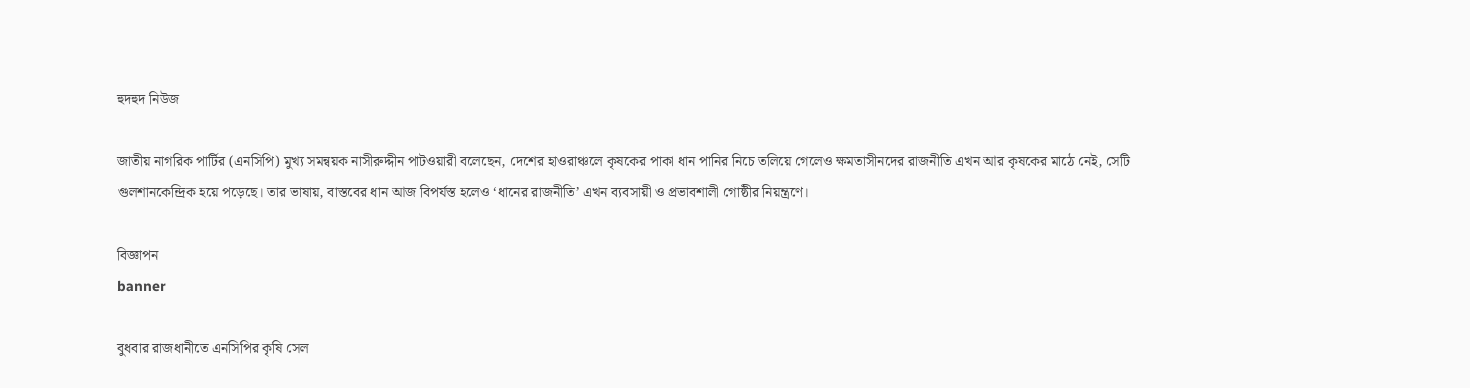হুদহুদ নিউজ

জাতীয় নাগরিক পার্টির (এনসিপি) মুখ্য সমন্বয়ক নাসীরুদ্দীন পাটওয়ারী বলেছেন, দেশের হাওরাঞ্চলে কৃষকের পাকা ধান পানির নিচে তলিয়ে গেলেও ক্ষমতাসীনদের রাজনীতি এখন আর কৃষকের মাঠে নেই, সেটি গুলশানকেন্দ্রিক হয়ে পড়েছে। তার ভাষায়, বাস্তবের ধান আজ বিপর্যস্ত হলেও ‘ধানের রাজনীতি’ এখন ব্যবসায়ী ও প্রভাবশালী গোষ্ঠীর নিয়ন্ত্রণে।

বিজ্ঞাপন
banner

বুধবার রাজধানীতে এনসিপির কৃষি সেল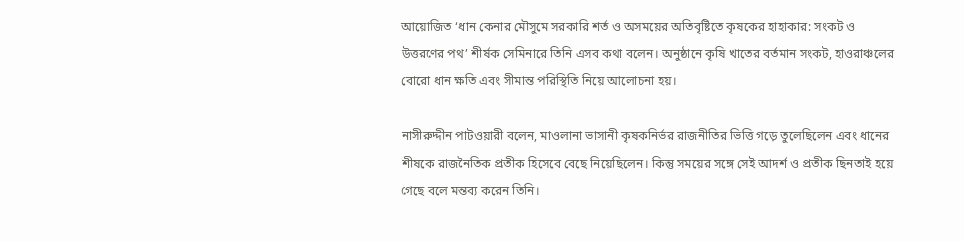আয়োজিত ‘ধান কেনার মৌসুমে সরকারি শর্ত ও অসময়ের অতিবৃষ্টিতে কৃষকের হাহাকার: সংকট ও উত্তরণের পথ’ শীর্ষক সেমিনারে তিনি এসব কথা বলেন। অনুষ্ঠানে কৃষি খাতের বর্তমান সংকট, হাওরাঞ্চলের বোরো ধান ক্ষতি এবং সীমান্ত পরিস্থিতি নিয়ে আলোচনা হয়।

নাসীরুদ্দীন পাটওয়ারী বলেন, মাওলানা ভাসানী কৃষকনির্ভর রাজনীতির ভিত্তি গড়ে তুলেছিলেন এবং ধানের শীষকে রাজনৈতিক প্রতীক হিসেবে বেছে নিয়েছিলেন। কিন্তু সময়ের সঙ্গে সেই আদর্শ ও প্রতীক ছিনতাই হয়ে গেছে বলে মন্তব্য করেন তিনি।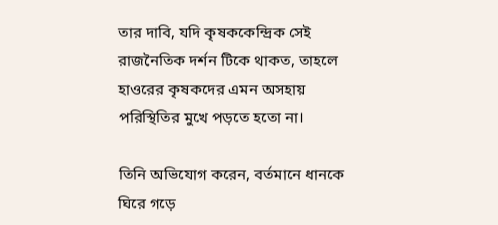তার দাবি, যদি কৃষককেন্দ্রিক সেই রাজনৈতিক দর্শন টিকে থাকত, তাহলে হাওরের কৃষকদের এমন অসহায় পরিস্থিতির মুখে পড়তে হতো না।

তিনি অভিযোগ করেন, বর্তমানে ধানকে ঘিরে গড়ে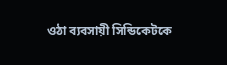ওঠা ব্যবসায়ী সিন্ডিকেটকে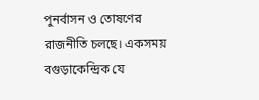পুনর্বাসন ও তোষণের রাজনীতি চলছে। একসময় বগুড়াকেন্দ্রিক যে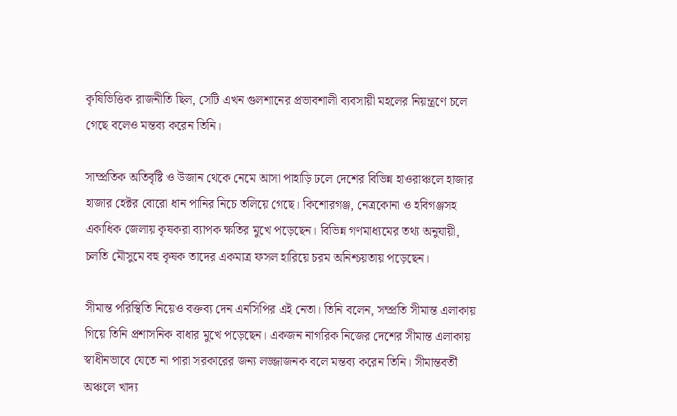কৃষিভিত্তিক রাজনীতি ছিল, সেটি এখন গুলশানের প্রভাবশালী ব্যবসায়ী মহলের নিয়ন্ত্রণে চলে গেছে বলেও মন্তব্য করেন তিনি।

সাম্প্রতিক অতিবৃষ্টি ও উজান থেকে নেমে আসা পাহাড়ি ঢলে দেশের বিভিন্ন হাওরাঞ্চলে হাজার হাজার হেক্টর বোরো ধান পানির নিচে তলিয়ে গেছে। কিশোরগঞ্জ, নেত্রকোনা ও হবিগঞ্জসহ একাধিক জেলায় কৃষকরা ব্যাপক ক্ষতির মুখে পড়েছেন। বিভিন্ন গণমাধ্যমের তথ্য অনুযায়ী, চলতি মৌসুমে বহু কৃষক তাদের একমাত্র ফসল হারিয়ে চরম অনিশ্চয়তায় পড়েছেন।

সীমান্ত পরিস্থিতি নিয়েও বক্তব্য দেন এনসিপির এই নেতা। তিনি বলেন, সম্প্রতি সীমান্ত এলাকায় গিয়ে তিনি প্রশাসনিক বাধার মুখে পড়েছেন। একজন নাগরিক নিজের দেশের সীমান্ত এলাকায় স্বাধীনভাবে যেতে না পারা সরকারের জন্য লজ্জাজনক বলে মন্তব্য করেন তিনি। সীমান্তবর্তী অঞ্চলে খাদ্য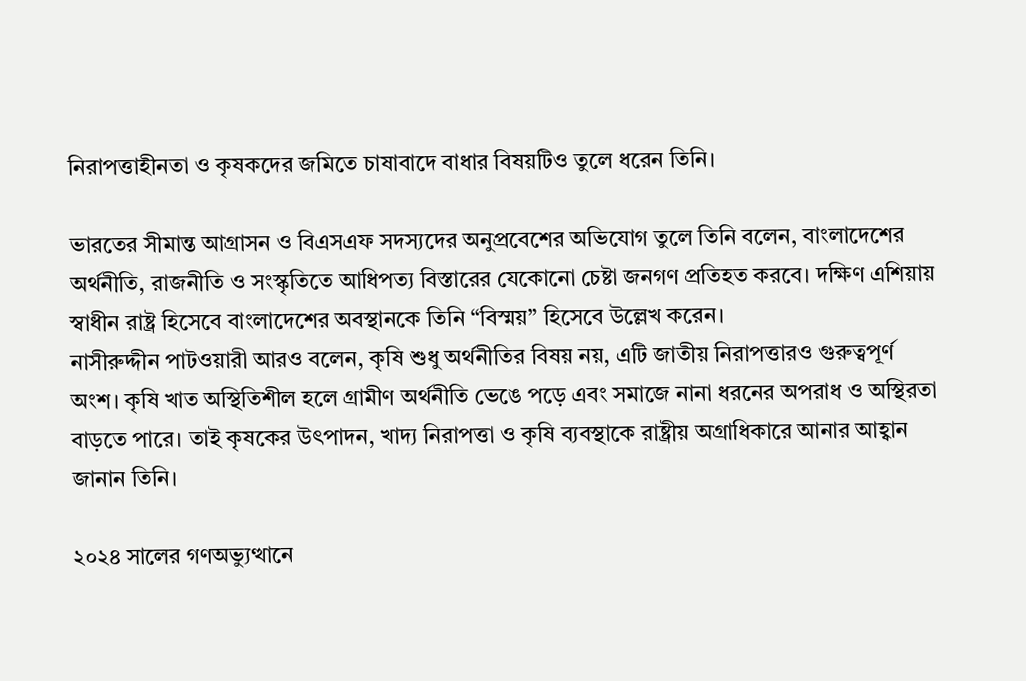নিরাপত্তাহীনতা ও কৃষকদের জমিতে চাষাবাদে বাধার বিষয়টিও তুলে ধরেন তিনি।

ভারতের সীমান্ত আগ্রাসন ও বিএসএফ সদস্যদের অনুপ্রবেশের অভিযোগ তুলে তিনি বলেন, বাংলাদেশের অর্থনীতি, রাজনীতি ও সংস্কৃতিতে আধিপত্য বিস্তারের যেকোনো চেষ্টা জনগণ প্রতিহত করবে। দক্ষিণ এশিয়ায় স্বাধীন রাষ্ট্র হিসেবে বাংলাদেশের অবস্থানকে তিনি “বিস্ময়” হিসেবে উল্লেখ করেন।
নাসীরুদ্দীন পাটওয়ারী আরও বলেন, কৃষি শুধু অর্থনীতির বিষয় নয়, এটি জাতীয় নিরাপত্তারও গুরুত্বপূর্ণ অংশ। কৃষি খাত অস্থিতিশীল হলে গ্রামীণ অর্থনীতি ভেঙে পড়ে এবং সমাজে নানা ধরনের অপরাধ ও অস্থিরতা বাড়তে পারে। তাই কৃষকের উৎপাদন, খাদ্য নিরাপত্তা ও কৃষি ব্যবস্থাকে রাষ্ট্রীয় অগ্রাধিকারে আনার আহ্বান জানান তিনি।

২০২৪ সালের গণঅভ্যুত্থানে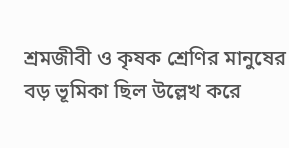শ্রমজীবী ও কৃষক শ্রেণির মানুষের বড় ভূমিকা ছিল উল্লেখ করে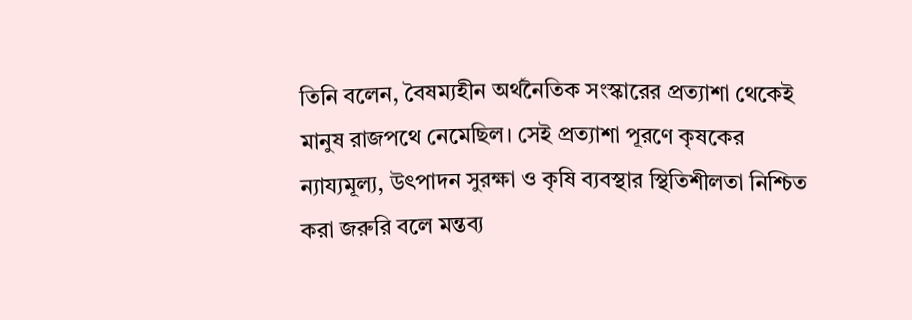তিনি বলেন, বৈষম্যহীন অর্থনৈতিক সংস্কারের প্রত্যাশা থেকেই মানুষ রাজপথে নেমেছিল। সেই প্রত্যাশা পূরণে কৃষকের ন্যায্যমূল্য, উৎপাদন সুরক্ষা ও কৃষি ব্যবস্থার স্থিতিশীলতা নিশ্চিত করা জরুরি বলে মন্তব্য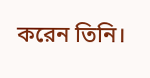করেন তিনি।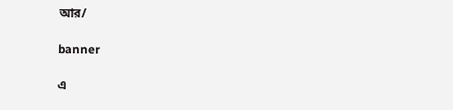আর/

banner

এ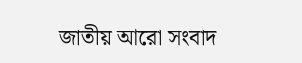জাতীয় আরো সংবাদ